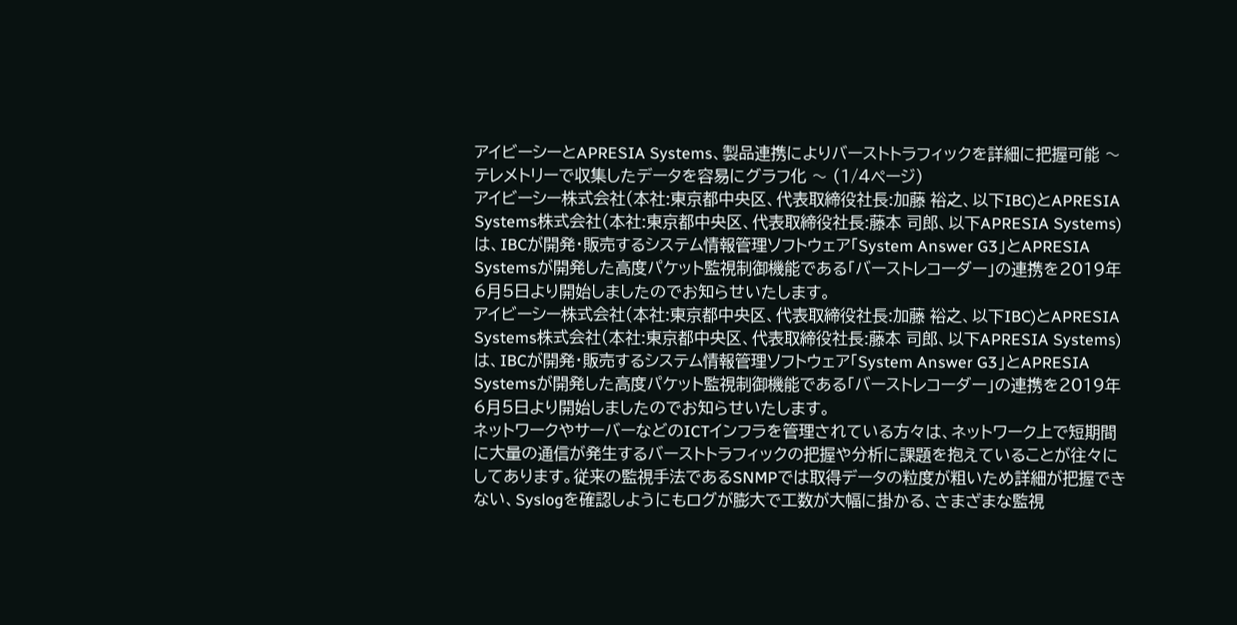アイビーシーとAPRESIA Systems、製品連携によりバーストトラフィックを詳細に把握可能 〜 テレメトリーで収集したデータを容易にグラフ化 〜 (1/4ページ)
アイビーシー株式会社(本社:東京都中央区、代表取締役社長:加藤 裕之、以下IBC)とAPRESIA Systems株式会社(本社:東京都中央区、代表取締役社長:藤本 司郎、以下APRESIA Systems)は、IBCが開発・販売するシステム情報管理ソフトウェア「System Answer G3」とAPRESIA Systemsが開発した高度パケット監視制御機能である「バーストレコーダー」の連携を2019年6月5日より開始しましたのでお知らせいたします。
アイビーシー株式会社(本社:東京都中央区、代表取締役社長:加藤 裕之、以下IBC)とAPRESIA Systems株式会社(本社:東京都中央区、代表取締役社長:藤本 司郎、以下APRESIA Systems)は、IBCが開発・販売するシステム情報管理ソフトウェア「System Answer G3」とAPRESIA Systemsが開発した高度パケット監視制御機能である「バーストレコーダー」の連携を2019年6月5日より開始しましたのでお知らせいたします。
ネットワークやサーバーなどのICTインフラを管理されている方々は、ネットワーク上で短期間に大量の通信が発生するバーストトラフィックの把握や分析に課題を抱えていることが往々にしてあります。従来の監視手法であるSNMPでは取得データの粒度が粗いため詳細が把握できない、Syslogを確認しようにもログが膨大で工数が大幅に掛かる、さまざまな監視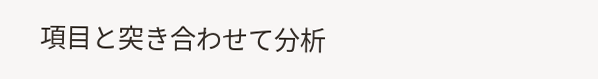項目と突き合わせて分析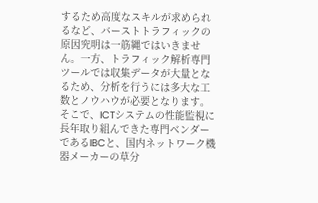するため高度なスキルが求められるなど、バーストトラフィックの原因究明は一筋縄ではいきません。一方、トラフィック解析専門ツールでは収集データが大量となるため、分析を行うには多大な工数とノウハウが必要となります。
そこで、ICTシステムの性能監視に長年取り組んできた専門ベンダーであるIBCと、国内ネットワーク機器メーカーの草分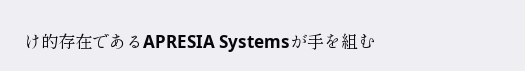け的存在であるAPRESIA Systemsが手を組む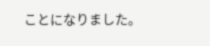ことになりました。